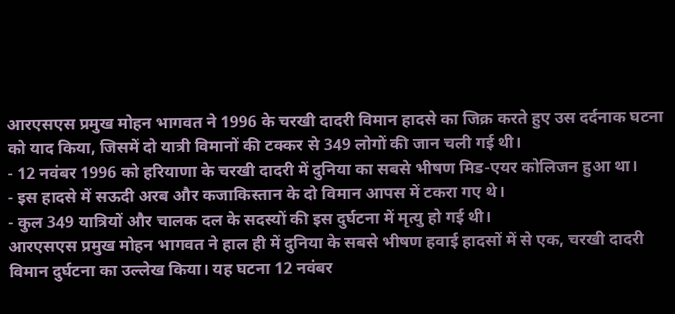आरएसएस प्रमुख मोहन भागवत ने 1996 के चरखी दादरी विमान हादसे का जिक्र करते हुए उस दर्दनाक घटना को याद किया, जिसमें दो यात्री विमानों की टक्कर से 349 लोगों की जान चली गई थी।
- 12 नवंबर 1996 को हरियाणा के चरखी दादरी में दुनिया का सबसे भीषण मिड-एयर कोलिजन हुआ था।
- इस हादसे में सऊदी अरब और कजाकिस्तान के दो विमान आपस में टकरा गए थे।
- कुल 349 यात्रियों और चालक दल के सदस्यों की इस दुर्घटना में मृत्यु हो गई थी।
आरएसएस प्रमुख मोहन भागवत ने हाल ही में दुनिया के सबसे भीषण हवाई हादसों में से एक, चरखी दादरी विमान दुर्घटना का उल्लेख किया। यह घटना 12 नवंबर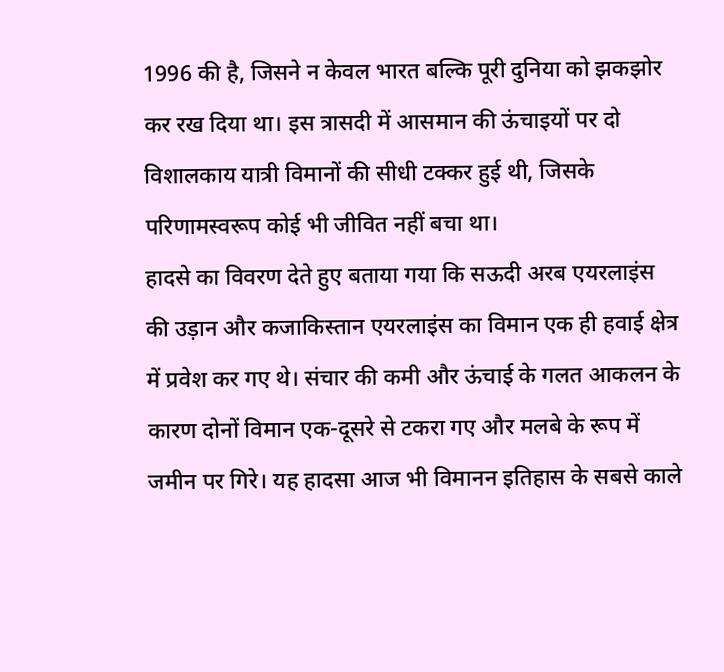1996 की है, जिसने न केवल भारत बल्कि पूरी दुनिया को झकझोर कर रख दिया था। इस त्रासदी में आसमान की ऊंचाइयों पर दो विशालकाय यात्री विमानों की सीधी टक्कर हुई थी, जिसके परिणामस्वरूप कोई भी जीवित नहीं बचा था।
हादसे का विवरण देते हुए बताया गया कि सऊदी अरब एयरलाइंस की उड़ान और कजाकिस्तान एयरलाइंस का विमान एक ही हवाई क्षेत्र में प्रवेश कर गए थे। संचार की कमी और ऊंचाई के गलत आकलन के कारण दोनों विमान एक-दूसरे से टकरा गए और मलबे के रूप में जमीन पर गिरे। यह हादसा आज भी विमानन इतिहास के सबसे काले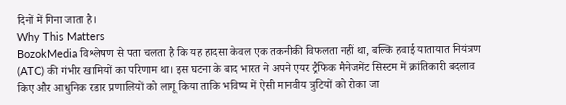दिनों में गिना जाता है।
Why This Matters
BozokMedia विश्लेषण से पता चलता है कि यह हादसा केवल एक तकनीकी विफलता नहीं था, बल्कि हवाई यातायात नियंत्रण (ATC) की गंभीर खामियों का परिणाम था। इस घटना के बाद भारत ने अपने एयर ट्रैफिक मैनेजमेंट सिस्टम में क्रांतिकारी बदलाव किए और आधुनिक रडार प्रणालियों को लागू किया ताकि भविष्य में ऐसी मानवीय त्रुटियों को रोका जा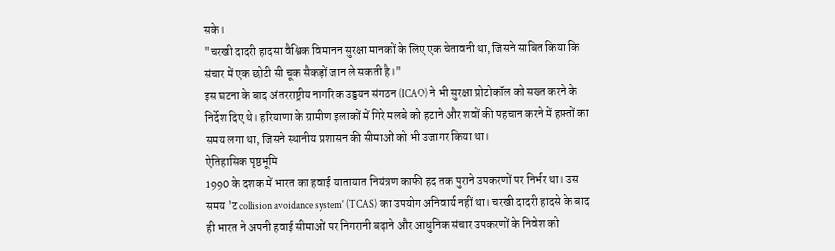सके।
"चरखी दादरी हादसा वैश्विक विमानन सुरक्षा मानकों के लिए एक चेतावनी था, जिसने साबित किया कि संचार में एक छोटी सी चूक सैकड़ों जान ले सकती है।"
इस घटना के बाद अंतरराष्ट्रीय नागरिक उड्डयन संगठन (ICAO) ने भी सुरक्षा प्रोटोकॉल को सख्त करने के निर्देश दिए थे। हरियाणा के ग्रामीण इलाकों में गिरे मलबे को हटाने और शवों की पहचान करने में हफ़्तों का समय लगा था, जिसने स्थानीय प्रशासन की सीमाओं को भी उजागर किया था।
ऐतिहासिक पृष्ठभूमि
1990 के दशक में भारत का हवाई यातायात नियंत्रण काफी हद तक पुराने उपकरणों पर निर्भर था। उस समय 'ट collision avoidance system' (TCAS) का उपयोग अनिवार्य नहीं था। चरखी दादरी हादसे के बाद ही भारत ने अपनी हवाई सीमाओं पर निगरानी बढ़ाने और आधुनिक संचार उपकरणों के निवेश को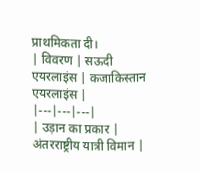प्राथमिकता दी।
| विवरण | सऊदी एयरलाइंस | कजाकिस्तान एयरलाइंस |
|---|---|---|
| उड़ान का प्रकार | अंतरराष्ट्रीय यात्री विमान |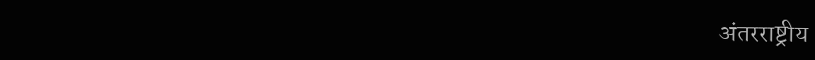अंतरराष्ट्रीय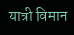यात्री विमान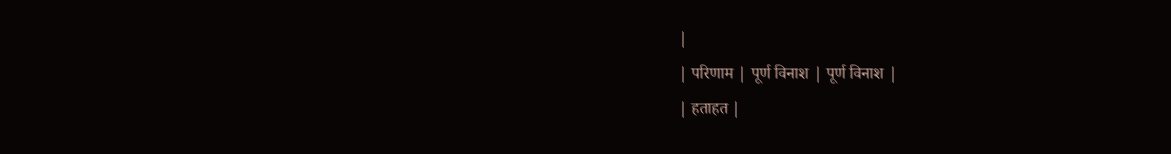|
| परिणाम | पूर्ण विनाश | पूर्ण विनाश |
| हताहत |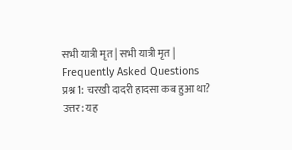सभी यात्री मृत | सभी यात्री मृत |
Frequently Asked Questions
प्रश्न 1: चरखी दादरी हादसा कब हुआ था?
उत्तर: यह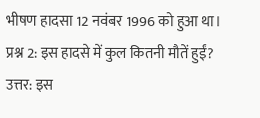भीषण हादसा 12 नवंबर 1996 को हुआ था।
प्रश्न 2: इस हादसे में कुल कितनी मौतें हुईं?
उत्तर: इस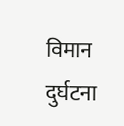विमान दुर्घटना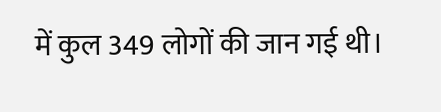में कुल 349 लोगों की जान गई थी।